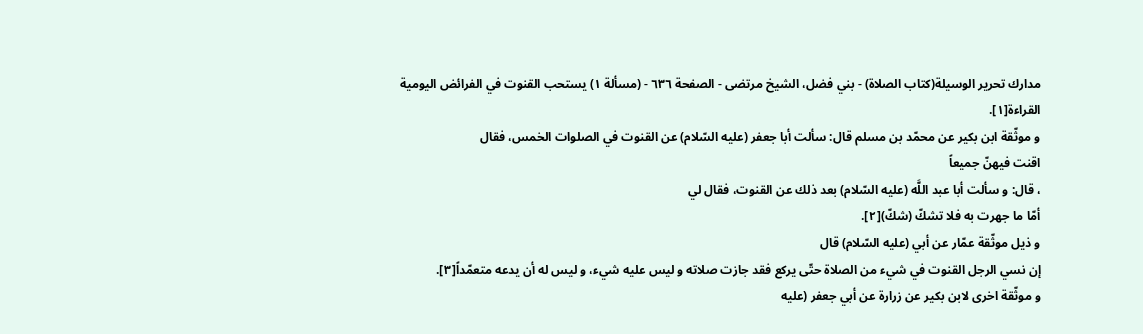مدارك تحرير الوسيلة(كتاب الصلاة) - بني فضل، الشيخ مرتضى - الصفحة ٦٣٦ - (مسألة ١) يستحب القنوت في الفرائض اليومية
القراءة[١].
و موثّقة ابن بكير عن محمّد بن مسلم قال: سألت أبا جعفر (عليه السّلام) عن القنوت في الصلوات الخمس، فقال
اقنت فيهنّ جميعاً
، قال: و سألت أبا عبد اللَّه (عليه السّلام) بعد ذلك عن القنوت، فقال لي
أمّا ما جهرت به فلا تشكّ (شكّ)[٢].
و ذيل موثّقة عمّار عن أبي (عليه السّلام) قال
إن نسي الرجل القنوت في شيء من الصلاة حتّى يركع فقد جازت صلاته و ليس عليه شيء، و ليس له أن يدعه متعمّداً[٣].
و موثّقة اخرى لابن بكير عن زرارة عن أبي جعفر (عليه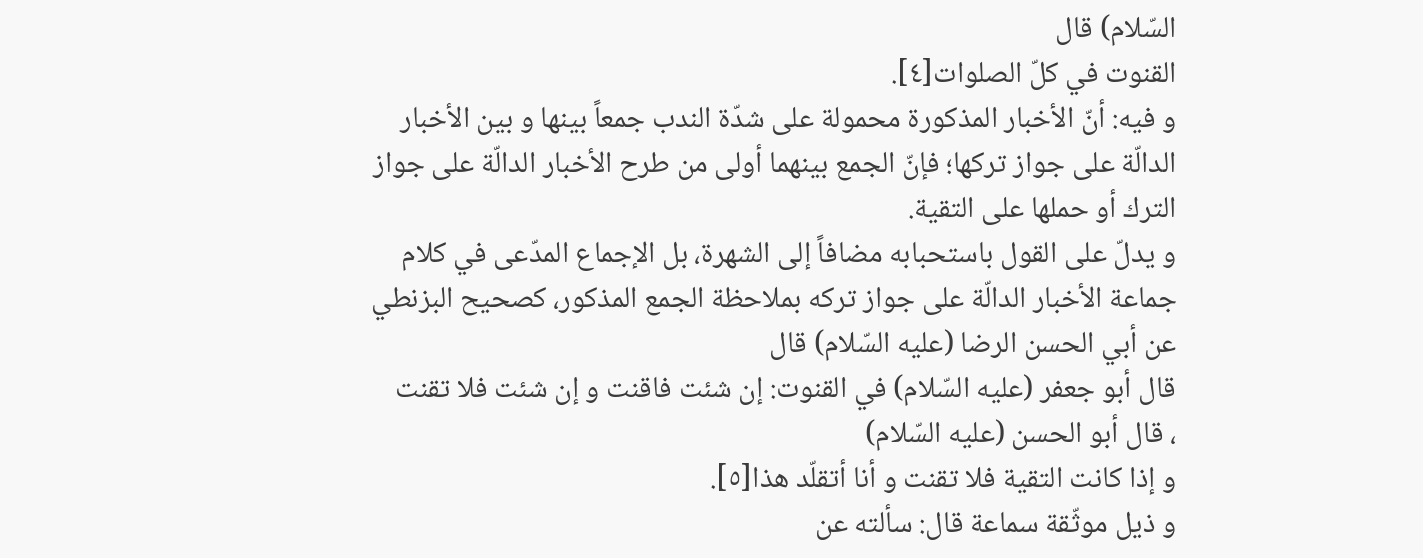السّلام) قال
القنوت في كلّ الصلوات[٤].
و فيه: أنّ الأخبار المذكورة محمولة على شدّة الندب جمعاً بينها و بين الأخبار الدالّة على جواز تركها؛ فإنّ الجمع بينهما أولى من طرح الأخبار الدالّة على جواز الترك أو حملها على التقية.
و يدلّ على القول باستحبابه مضافاً إلى الشهرة، بل الإجماع المدّعى في كلام جماعة الأخبار الدالّة على جواز تركه بملاحظة الجمع المذكور، كصحيح البزنطي عن أبي الحسن الرضا (عليه السّلام) قال
قال أبو جعفر (عليه السّلام) في القنوت: إن شئت فاقنت و إن شئت فلا تقنت
، قال أبو الحسن (عليه السّلام)
و إذا كانت التقية فلا تقنت و أنا أتقلّد هذا[٥].
و ذيل موثّقة سماعة قال: سألته عن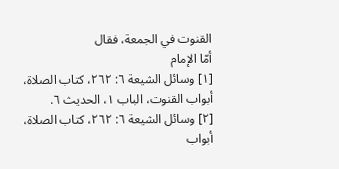القنوت في الجمعة، فقال
أمّا الإمام
[١] وسائل الشيعة ٦: ٢٦٢، كتاب الصلاة، أبواب القنوت، الباب ١، الحديث ٦.
[٢] وسائل الشيعة ٦: ٢٦٢، كتاب الصلاة، أبواب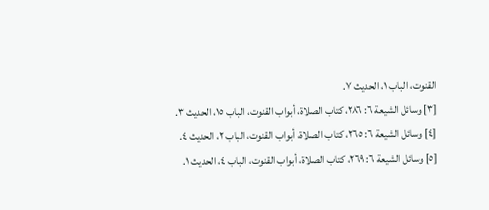القنوت، الباب ١، الحديث ٧.
[٣] وسائل الشيعة ٦: ٢٨٦، كتاب الصلاة، أبواب القنوت، الباب ١٥، الحديث ٣.
[٤] وسائل الشيعة ٦: ٢٦٥، كتاب الصلاة، أبواب القنوت، الباب ٢، الحديث ٤.
[٥] وسائل الشيعة ٦: ٢٦٩، كتاب الصلاة، أبواب القنوت، الباب ٤، الحديث ١.